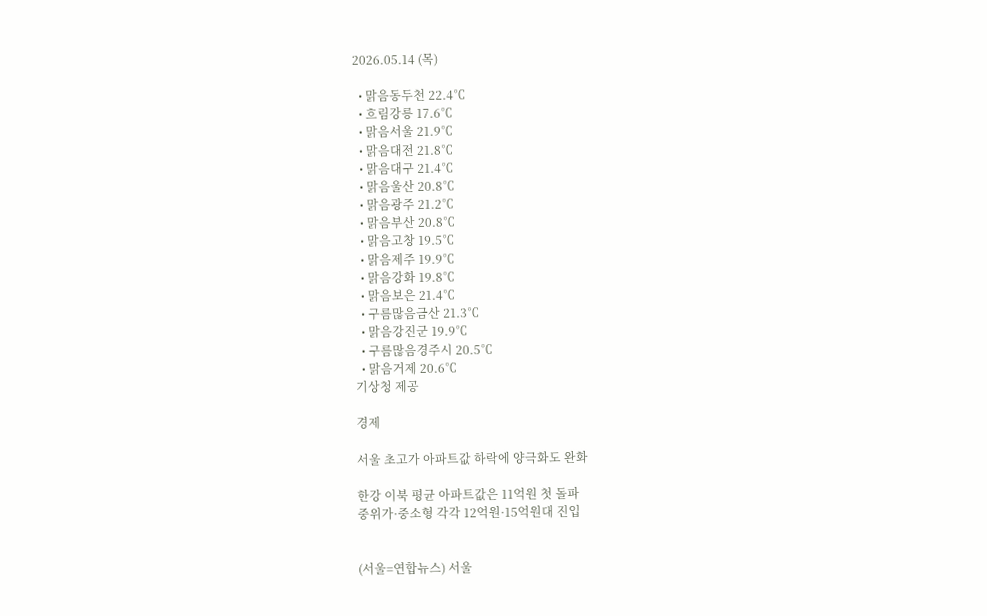2026.05.14 (목)

  • 맑음동두천 22.4℃
  • 흐림강릉 17.6℃
  • 맑음서울 21.9℃
  • 맑음대전 21.8℃
  • 맑음대구 21.4℃
  • 맑음울산 20.8℃
  • 맑음광주 21.2℃
  • 맑음부산 20.8℃
  • 맑음고창 19.5℃
  • 맑음제주 19.9℃
  • 맑음강화 19.8℃
  • 맑음보은 21.4℃
  • 구름많음금산 21.3℃
  • 맑음강진군 19.9℃
  • 구름많음경주시 20.5℃
  • 맑음거제 20.6℃
기상청 제공

경제

서울 초고가 아파트값 하락에 양극화도 완화

한강 이북 평균 아파트값은 11억원 첫 돌파
중위가·중소형 각각 12억원·15억원대 진입


(서울=연합뉴스) 서울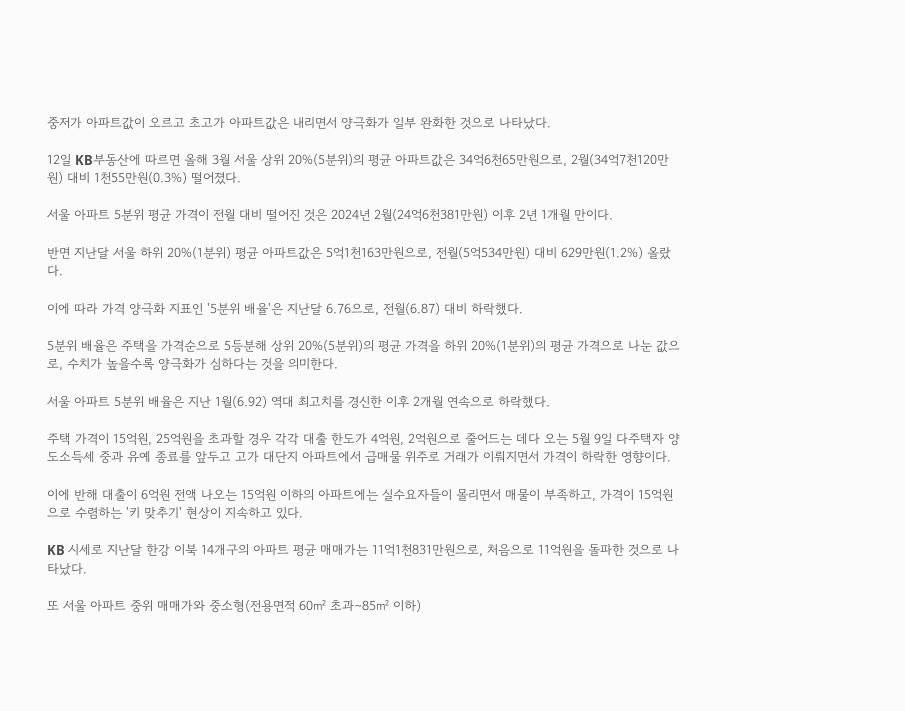중저가 아파트값이 오르고 초고가 아파트값은 내리면서 양극화가 일부 완화한 것으로 나타났다.

12일 KB부동산에 따르면 올해 3월 서울 상위 20%(5분위)의 평균 아파트값은 34억6천65만원으로, 2월(34억7천120만원) 대비 1천55만원(0.3%) 떨어졌다.

서울 아파트 5분위 평균 가격이 전월 대비 떨어진 것은 2024년 2월(24억6천381만원) 이후 2년 1개월 만이다.

반면 지난달 서울 하위 20%(1분위) 평균 아파트값은 5억1천163만원으로, 전월(5억534만원) 대비 629만원(1.2%) 올랐다.

이에 따라 가격 양극화 지표인 '5분위 배율'은 지난달 6.76으로, 전월(6.87) 대비 하락했다.

5분위 배율은 주택을 가격순으로 5등분해 상위 20%(5분위)의 평균 가격을 하위 20%(1분위)의 평균 가격으로 나눈 값으로, 수치가 높을수록 양극화가 심하다는 것을 의미한다.

서울 아파트 5분위 배율은 지난 1월(6.92) 역대 최고치를 경신한 이후 2개월 연속으로 하락했다.

주택 가격이 15억원, 25억원을 초과할 경우 각각 대출 한도가 4억원, 2억원으로 줄어드는 데다 오는 5월 9일 다주택자 양도소득세 중과 유예 종료를 앞두고 고가 대단지 아파트에서 급매물 위주로 거래가 이뤄지면서 가격이 하락한 영향이다.

이에 반해 대출이 6억원 전액 나오는 15억원 이하의 아파트에는 실수요자들이 몰리면서 매물이 부족하고, 가격이 15억원으로 수렴하는 '키 맞추기' 현상이 지속하고 있다.

KB 시세로 지난달 한강 이북 14개구의 아파트 평균 매매가는 11억1천831만원으로, 처음으로 11억원을 돌파한 것으로 나타났다.

또 서울 아파트 중위 매매가와 중소형(전용면적 60㎡ 초과∼85㎡ 이하)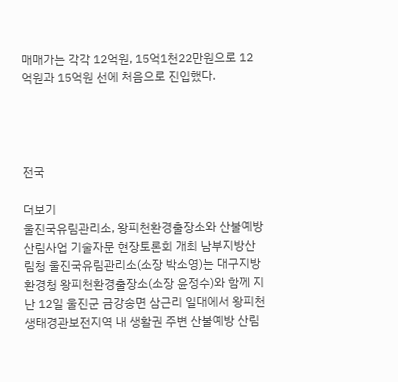매매가는 각각 12억원, 15억1천22만원으로 12억원과 15억원 선에 처음으로 진입했다.




전국

더보기
울진국유림관리소, 왕피천환경출장소와 산불예방 산림사업 기술자문 현장토론회 개최 남부지방산림청 울진국유림관리소(소장 박소영)는 대구지방환경청 왕피천환경출장소(소장 윤정수)와 함께 지난 12일 울진군 금강송면 삼근리 일대에서 왕피천 생태경관보전지역 내 생활권 주변 산불예방 산림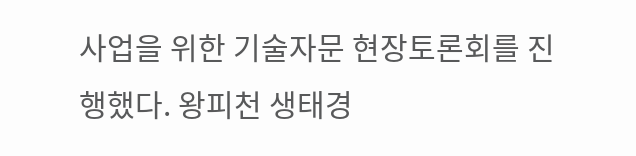사업을 위한 기술자문 현장토론회를 진행했다. 왕피천 생태경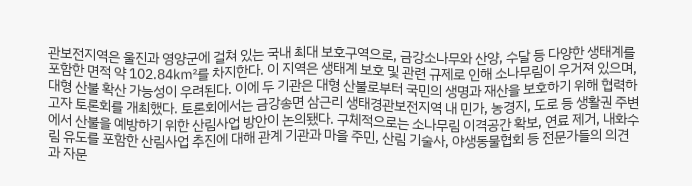관보전지역은 울진과 영양군에 걸쳐 있는 국내 최대 보호구역으로, 금강소나무와 산양, 수달 등 다양한 생태계를 포함한 면적 약 102.84㎢를 차지한다. 이 지역은 생태계 보호 및 관련 규제로 인해 소나무림이 우거져 있으며, 대형 산불 확산 가능성이 우려된다. 이에 두 기관은 대형 산불로부터 국민의 생명과 재산을 보호하기 위해 협력하고자 토론회를 개최했다. 토론회에서는 금강송면 삼근리 생태경관보전지역 내 민가, 농경지, 도로 등 생활권 주변에서 산불을 예방하기 위한 산림사업 방안이 논의됐다. 구체적으로는 소나무림 이격공간 확보, 연료 제거, 내화수림 유도를 포함한 산림사업 추진에 대해 관계 기관과 마을 주민, 산림 기술사, 야생동물협회 등 전문가들의 의견과 자문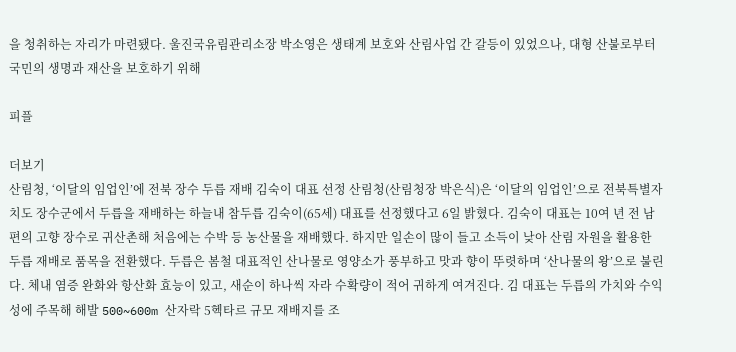을 청취하는 자리가 마련됐다. 울진국유림관리소장 박소영은 생태계 보호와 산림사업 간 갈등이 있었으나, 대형 산불로부터 국민의 생명과 재산을 보호하기 위해

피플

더보기
산림청, ‘이달의 임업인’에 전북 장수 두릅 재배 김숙이 대표 선정 산림청(산림청장 박은식)은 ‘이달의 임업인’으로 전북특별자치도 장수군에서 두릅을 재배하는 하늘내 참두릅 김숙이(65세) 대표를 선정했다고 6일 밝혔다. 김숙이 대표는 10여 년 전 남편의 고향 장수로 귀산촌해 처음에는 수박 등 농산물을 재배했다. 하지만 일손이 많이 들고 소득이 낮아 산림 자원을 활용한 두릅 재배로 품목을 전환했다. 두릅은 봄철 대표적인 산나물로 영양소가 풍부하고 맛과 향이 뚜렷하며 ‘산나물의 왕’으로 불린다. 체내 염증 완화와 항산화 효능이 있고, 새순이 하나씩 자라 수확량이 적어 귀하게 여겨진다. 김 대표는 두릅의 가치와 수익성에 주목해 해발 500~600m 산자락 5헥타르 규모 재배지를 조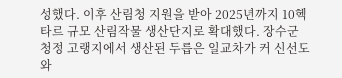성했다. 이후 산림청 지원을 받아 2025년까지 10헥타르 규모 산림작물 생산단지로 확대했다. 장수군 청정 고랭지에서 생산된 두릅은 일교차가 커 신선도와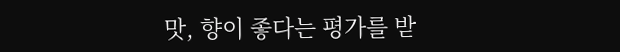맛, 향이 좋다는 평가를 받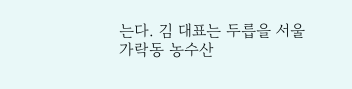는다. 김 대표는 두릅을 서울 가락동 농수산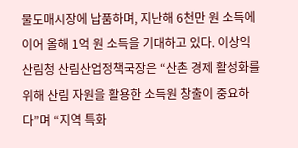물도매시장에 납품하며, 지난해 6천만 원 소득에 이어 올해 1억 원 소득을 기대하고 있다. 이상익 산림청 산림산업정책국장은 “산촌 경제 활성화를 위해 산림 자원을 활용한 소득원 창출이 중요하다”며 “지역 특화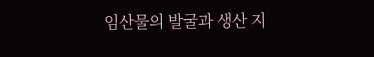임산물의 발굴과 생산 지